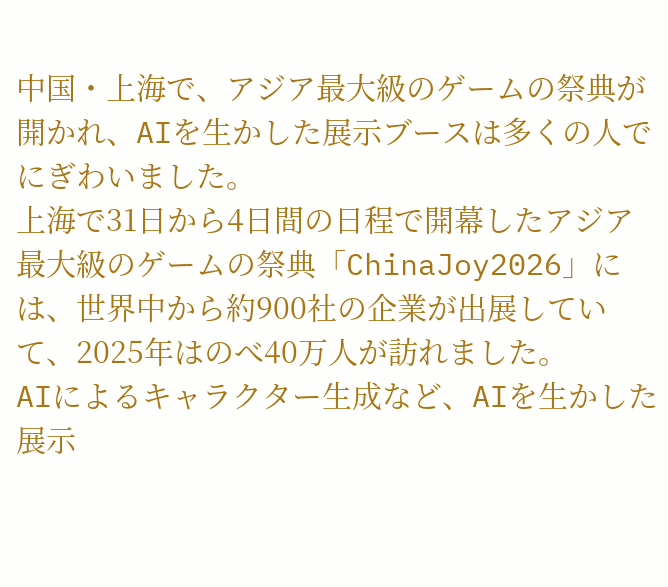中国・上海で、アジア最大級のゲームの祭典が開かれ、AIを生かした展示ブースは多くの人でにぎわいました。
上海で31日から4日間の日程で開幕したアジア最大級のゲームの祭典「ChinaJoy2026」には、世界中から約900社の企業が出展していて、2025年はのべ40万人が訪れました。
AIによるキャラクター生成など、AIを生かした展示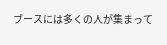ブースには多くの人が集まって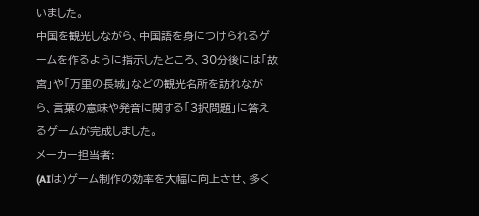いました。
中国を観光しながら、中国語を身につけられるゲームを作るように指示したところ、30分後には「故宮」や「万里の長城」などの観光名所を訪れながら、言葉の意味や発音に関する「3択問題」に答えるゲームが完成しました。
メーカー担当者:
(AIは)ゲーム制作の効率を大幅に向上させ、多く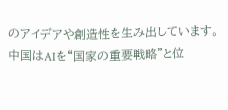のアイデアや創造性を生み出しています。
中国はAIを“国家の重要戦略”と位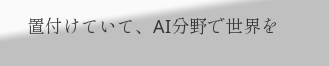置付けていて、AI分野で世界を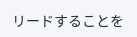リードすることを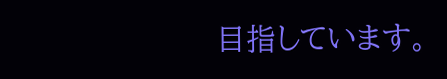目指しています。